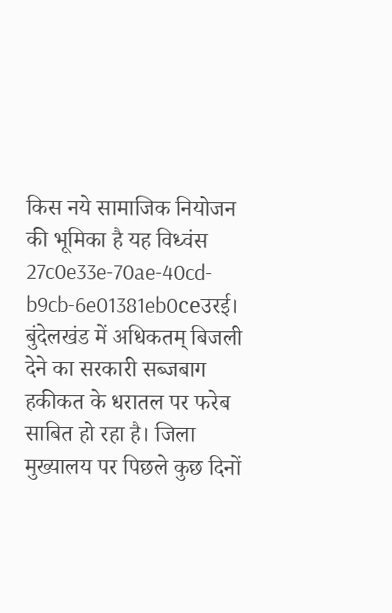किस नये सामाजिक नियोजन की भूमिका है यह विध्वंस
27c0e33e-70ae-40cd-b9cb-6e01381eb0ceउरई। बुंदेलखंड में अधिकतम् बिजली देने का सरकारी सब्जबाग हकीकत के धरातल पर फरेब साबित हो रहा है। जिला मुख्यालय पर पिछले कुछ दिनों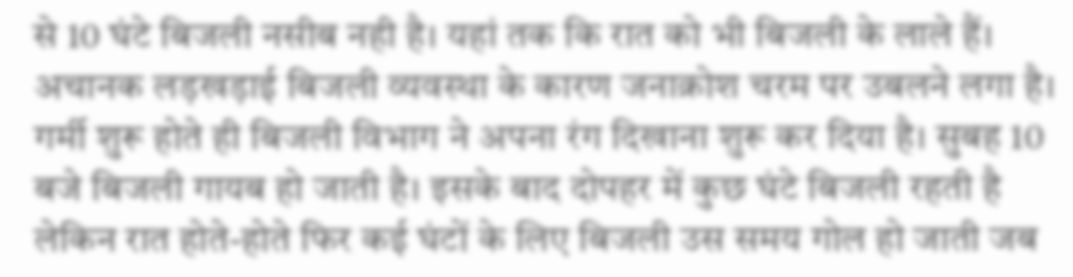से 10 घंटे बिजली नसीब नही है। यहां तक कि रात को भी बिजली के लाले हैं। अचानक लड़खड़ाई बिजली व्यवस्था के कारण जनाक्रोश चरम पर उबलने लगा है।
गर्मी शुरू होते ही बिजली विभाग ने अपना रंग दिखाना शुरू कर दिया है। सुबह 10 बजे बिजली गायब हो जाती है। इसके बाद दोपहर में कुछ घंटे बिजली रहती है लेकिन रात होते-होते फिर कई घंटों के लिए बिजली उस समय गोल हो जाती जब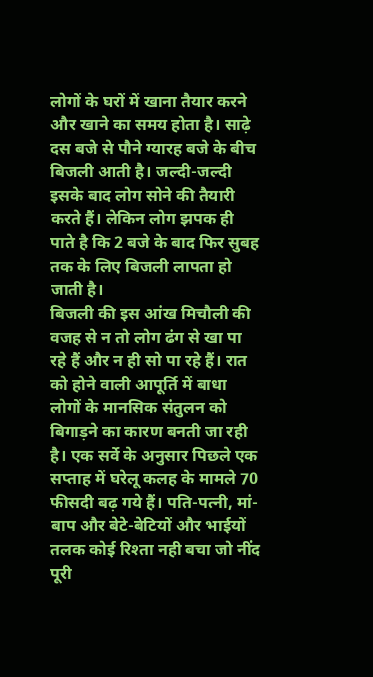लोगों के घरों में खाना तैयार करने और खाने का समय होता है। साढ़े दस बजे से पौने ग्यारह बजे के बीच बिजली आती है। जल्दी-जल्दी इसके बाद लोग सोने की तैयारी करते हैं। लेकिन लोग झपक ही पाते है कि 2 बजे के बाद फिर सुबह तक के लिए बिजली लापता हो जाती है।
बिजली की इस आंख मिचौली की वजह से न तो लोग ढंग से खा पा रहे हैं और न ही सो पा रहे हैं। रात को होने वाली आपूर्ति में बाधा लोगों के मानसिक संतुलन को बिगाड़ने का कारण बनती जा रही है। एक सर्वे के अनुसार पिछले एक सप्ताह में घरेलू कलह के मामले 70 फीसदी बढ़ गये हैं। पति-पत्नी, मां-बाप और बेटे-बेटियों और भाईयों तलक कोई रिश्ता नही बचा जो नींद पूरी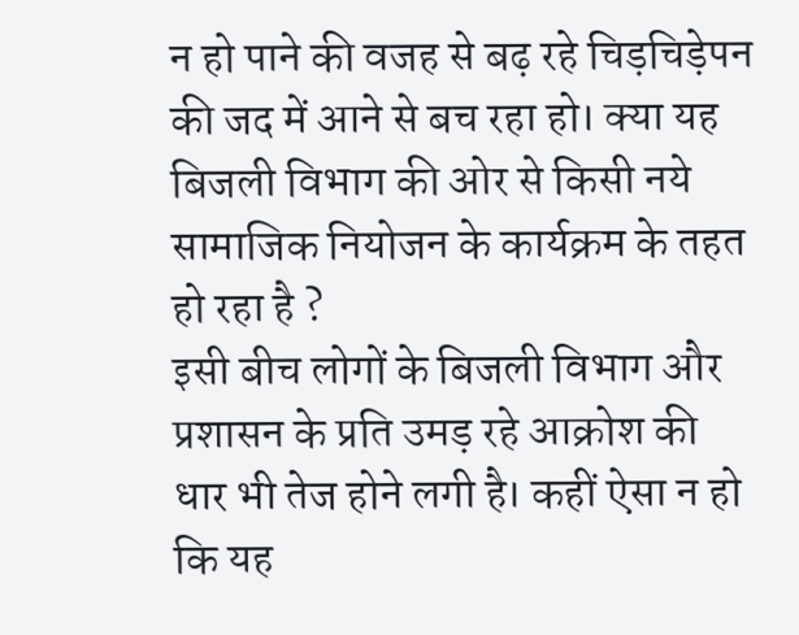न हो पाने की वजह से बढ़ रहे चिड़चिड़ेपन की जद में आने से बच रहा हो। क्या यह बिजली विभाग की ओर से किसी नये सामाजिक नियोजन के कार्यक्रम के तहत हो रहा है ?
इसी बीच लोगों के बिजली विभाग और प्रशासन के प्रति उमड़ रहे आक्रोश की धार भी तेज होने लगी है। कहीं ऐसा न हो कि यह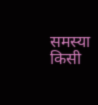समस्या किसी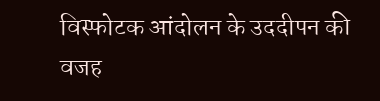विस्फोटक आंदोलन के उददीपन की वजह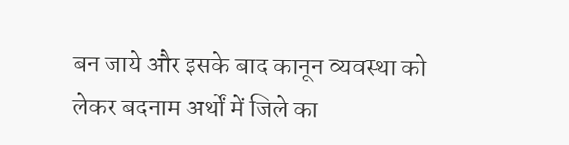बन जाये और इसके बाद कानून व्यवस्था को लेकर बदनाम अर्थों में जिले का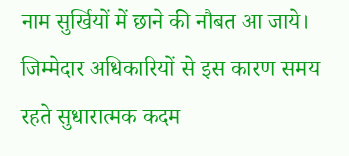नाम सुर्खियों में छाने की नौबत आ जाये। जिम्मेदार अधिकारियों से इस कारण समय रहते सुधारात्मक कदम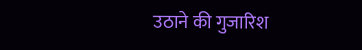उठाने की गुजारिश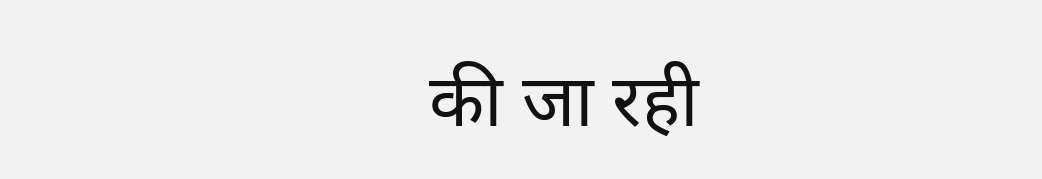की जा रही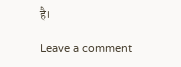है।

Leave a comment